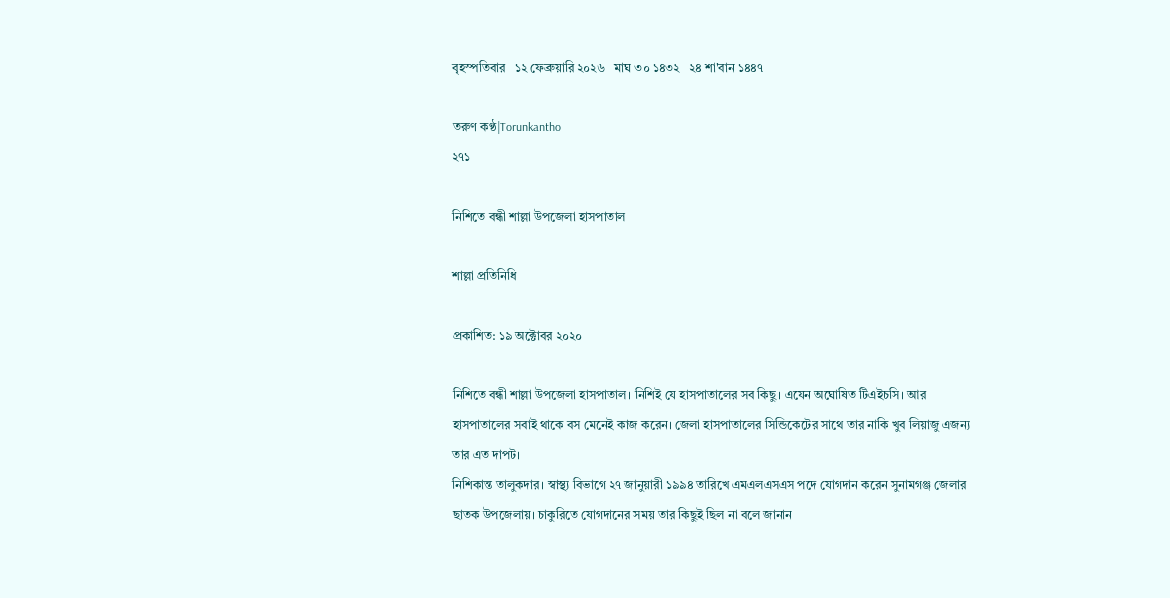বৃহস্পতিবার   ১২ ফেব্রুয়ারি ২০২৬   মাঘ ৩০ ১৪৩২   ২৪ শা'বান ১৪৪৭

তরুণ কণ্ঠ|Torunkantho
২৭১

নিশিতে বন্ধী শাল্লা উপজেলা হাসপাতাল

শাল্লা প্রতিনিধি

প্রকাশিত: ১৯ অক্টোবর ২০২০

নিশিতে বন্ধী শাল্লা উপজেলা হাসপাতাল। নিশিই যে হাসপাতালের সব কিছু। এযেন অঘোষিত টিএইচসি। আর হাসপাতালের সবাই থাকে বস মেনেই কাজ করেন। জেলা হাসপাতালের সিন্ডিকেটের সাথে তার নাকি খুব লিয়াজু এজন্য তার এত দাপট।
নিশিকান্ত তালুকদার। স্বাস্থ্য বিভাগে ২৭ জানুয়ারী ১৯৯৪ তারিখে এমএলএসএস পদে যোগদান করেন সুনামগঞ্জ জেলার ছাতক উপজেলায়। চাকুরিতে যোগদানের সময় তার কিছুই ছিল না বলে জানান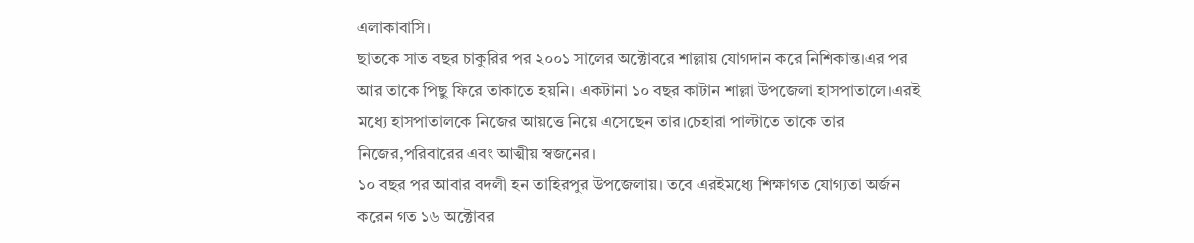এলাকাবাসি।
ছাতকে সাত বছর চাকুরির পর ২০০১ সালের অক্টোবরে শাল্লায় যোগদান করে নিশিকান্ত।এর পর আর তাকে পিছু ফিরে তাকাতে হয়নি। একটানা ১০ বছর কাটান শাল্লা উপজেলা হাসপাতালে।এরই মধ্যে হাসপাতালকে নিজের আয়ত্তে নিয়ে এসেছেন তার।চেহারা পাল্টাতে তাকে তার নিজের,পরিবারের এবং আত্মীয় স্বজনের।
১০ বছর পর আবার বদলী হন তাহিরপুর উপজেলায়। তবে এরইমধ্যে শিক্ষাগত যোগ্যতা অর্জন করেন গত ১৬ অক্টোবর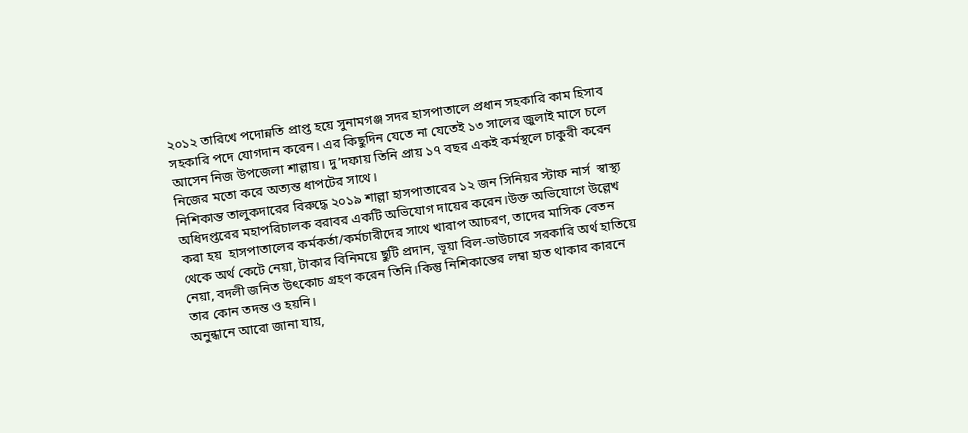২০১২ তারিখে পদোন্নতি প্রাপ্ত হয়ে সুনামগঞ্জ সদর হাসপাতালে প্রধান সহকারি কাম হিসাব সহকারি পদে যোগদান করেন। এর কিছুদিন যেতে না যেতেই ১৩ সালের জুলাই মাসে চলে আসেন নিজ উপজেলা শাল্লায়। দু’দফায় তিনি প্রায় ১৭ বছর একই কর্মস্থলে চাকুরী করেন নিজের মতো করে অত্যন্ত ধাপটের সাথে।
নিশিকান্ত তালুকদারের বিরুদ্ধে ২০১৯ শাল্লা হাসপাতারের ১২ জন সিনিয়র স্টাফ নার্স  স্বাস্থ্য অধিদপ্তরের মহাপরিচালক বরাবর একটি অভিযোগ দায়ের করেন।উক্ত অভিযোগে উল্লেখ করা হয়  হাসপাতালের কর্মকর্তা/কর্মচারীদের সাথে খারাপ আচরণ, তাদের মাসিক বেতন থেকে অর্থ কেটে নেয়া, টাকার বিনিময়ে ছুটি প্রদান, ভূয়া বিল-ভাউচারে সরকারি অর্থ হাতিয়ে নেয়া, বদলী জনিত উৎকোচ গ্রহণ করেন তিনি।কিন্তু নিশিকান্তের লম্বা হাত থাকার কারনে তার কোন তদন্ত ও হয়নি।
অনুন্ধানে আরো জানা যায়,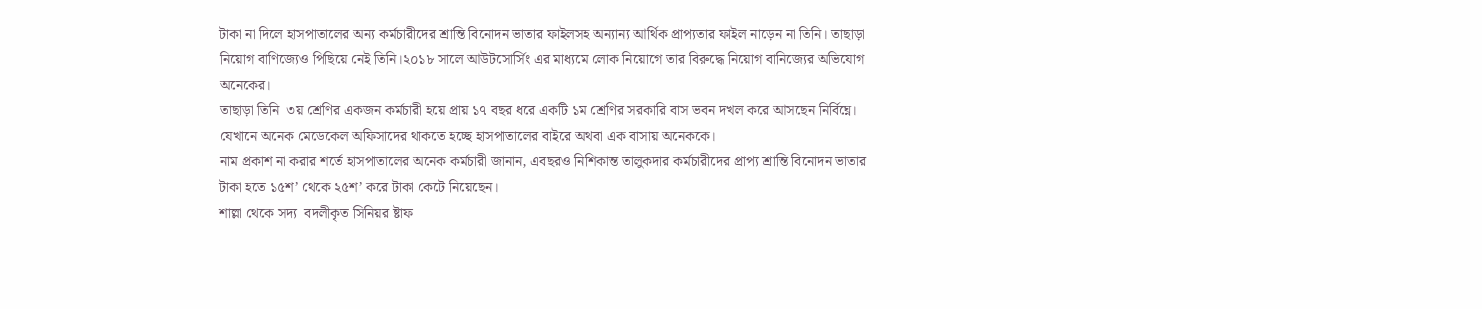টাকা না দিলে হাসপাতালের অন্য কর্মচারীদের শ্রান্তি বিনোদন ভাতার ফাইলসহ অন্যান্য আর্থিক প্রাপ্যতার ফাইল নাড়েন না তিনি। তাছাড়া নিয়োগ বাণিজ্যেও পিছিয়ে নেই তিনি।২০১৮ সালে আউটসোর্সিং এর মাধ্যমে লোক নিয়োগে তার বিরুদ্ধে নিয়োগ বানিজ্যের অভিযোগ অনেকের।
তাছাড়া তিনি  ৩য় শ্রেণির একজন কর্মচারী হয়ে প্রায় ১৭ বছর ধরে একটি ১ম শ্রেণির সরকারি বাস ভবন দখল করে আসছেন নির্বিঘ্নে। যেখানে অনেক মেডেকেল অফিসাদের থাকতে হচ্ছে হাসপাতালের বাইরে অথবা এক বাসায় অনেককে।
নাম প্রকাশ না করার শর্তে হাসপাতালের অনেক কর্মচারী জানান, এবছরও নিশিকান্ত তালুকদার কর্মচারীদের প্রাপ্য শ্রান্তি বিনোদন ভাতার টাকা হতে ১৫শ’ থেকে ২৫শ’ করে টাকা কেটে নিয়েছেন।
শাল্লা থেকে সদ্য  বদলীকৃত সিনিয়র ষ্টাফ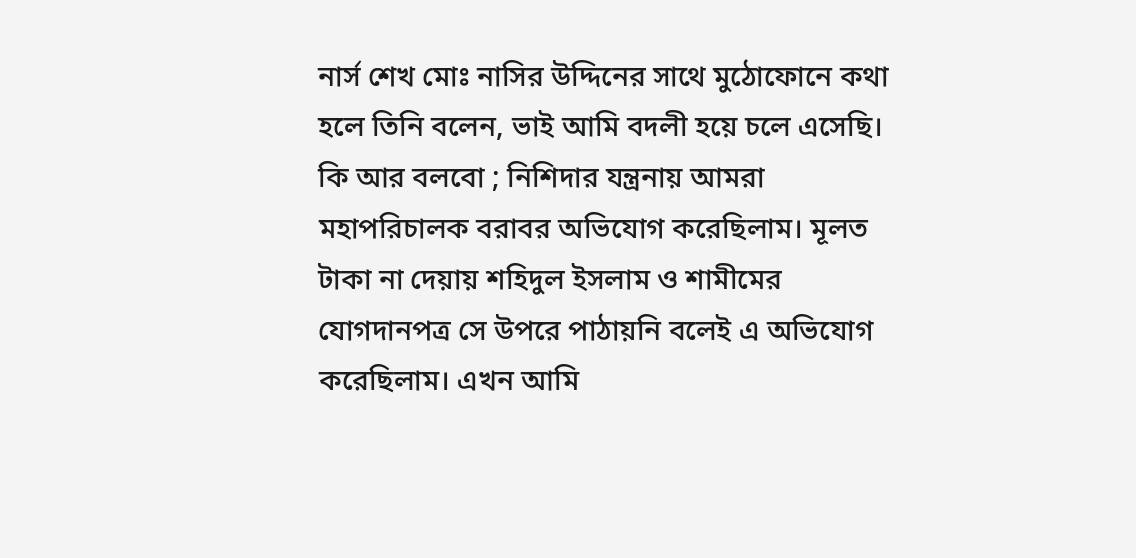নার্স শেখ মোঃ নাসির উদ্দিনের সাথে মুঠোফোনে কথা হলে তিনি বলেন, ভাই আমি বদলী হয়ে চলে এসেছি। কি আর বলবো ; নিশিদার যন্ত্রনায় আমরা মহাপরিচালক বরাবর অভিযোগ করেছিলাম। মূলত টাকা না দেয়ায় শহিদুল ইসলাম ও শামীমের যোগদানপত্র সে উপরে পাঠায়নি বলেই এ অভিযোগ করেছিলাম। এখন আমি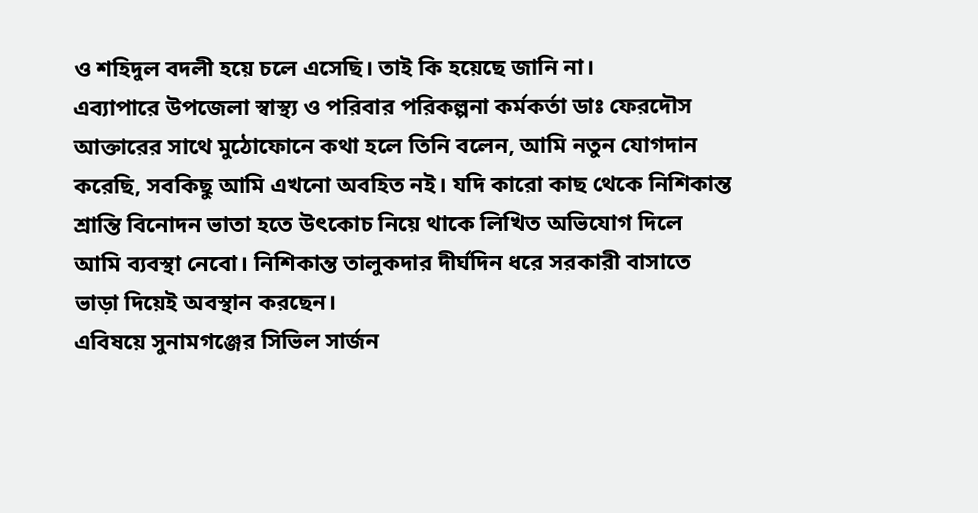ও শহিদুল বদলী হয়ে চলে এসেছি। তাই কি হয়েছে জানি না।
এব্যাপারে উপজেলা স্বাস্থ্য ও পরিবার পরিকল্পনা কর্মকর্তা ডাঃ ফেরদৌস আক্তারের সাথে মুঠোফোনে কথা হলে তিনি বলেন, আমি নতুন যোগদান করেছি, সবকিছু আমি এখনো অবহিত নই। যদি কারো কাছ থেকে নিশিকান্ত শ্রান্তি বিনোদন ভাতা হতে উৎকোচ নিয়ে থাকে লিখিত অভিযোগ দিলে আমি ব্যবস্থা নেবো। নিশিকান্ত তালুকদার দীর্ঘদিন ধরে সরকারী বাসাতে ভাড়া দিয়েই অবস্থান করছেন।
এবিষয়ে সুনামগঞ্জের সিভিল সার্জন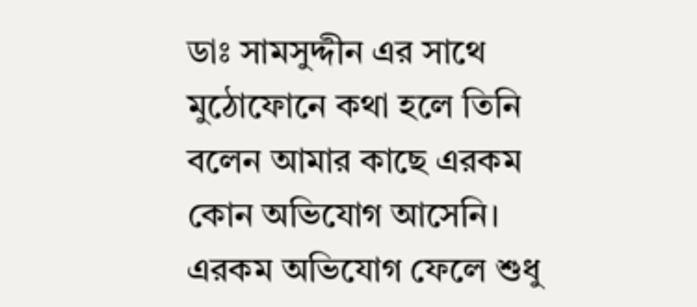ডাঃ সামসুদ্দীন এর সাথে মুঠোফোনে কথা হলে তিনি বলেন আমার কাছে এরকম কোন অভিযোগ আসেনি। এরকম অভিযোগ ফেলে শুধু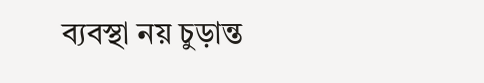ব্যবস্থা নয় চুড়ান্ত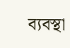ব্যবস্থা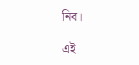নিব।

এই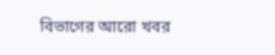বিভাগের আরো খবর